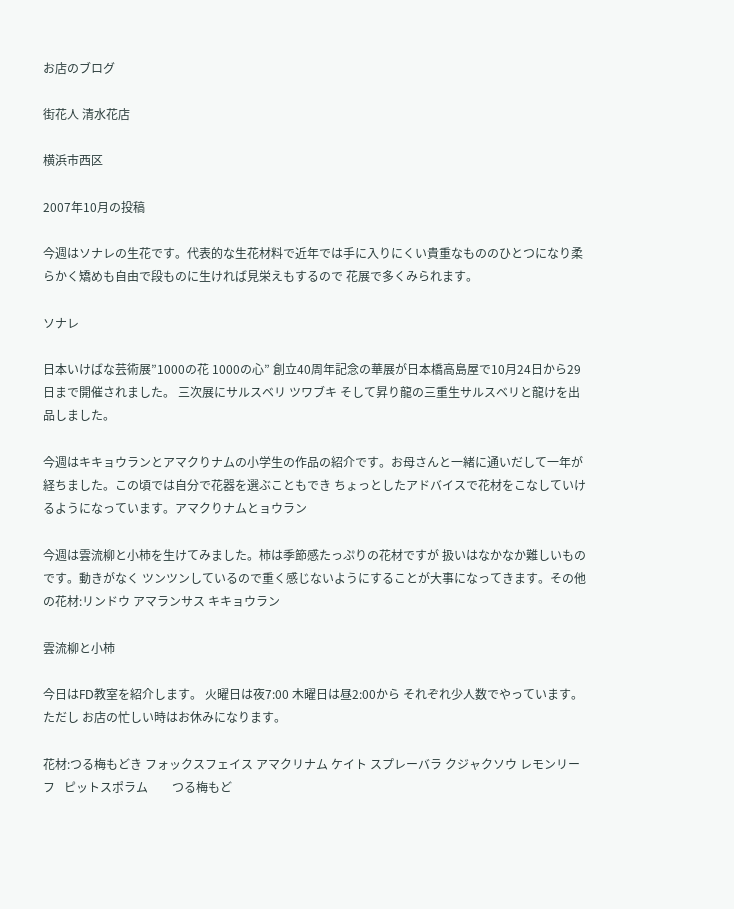お店のブログ

街花人 清水花店

横浜市西区

2007年10月の投稿

今週はソナレの生花です。代表的な生花材料で近年では手に入りにくい貴重なもののひとつになり柔らかく矯めも自由で段ものに生ければ見栄えもするので 花展で多くみられます。

ソナレ

日本いけばな芸術展”1000の花 1000の心” 創立40周年記念の華展が日本橋高島屋で10月24日から29日まで開催されました。 三次展にサルスベリ ツワブキ そして昇り龍の三重生サルスベリと龍けを出品しました。

今週はキキョウランとアマクりナムの小学生の作品の紹介です。お母さんと一緒に通いだして一年が経ちました。この頃では自分で花器を選ぶこともでき ちょっとしたアドバイスで花材をこなしていけるようになっています。アマクりナムとョウラン

今週は雲流柳と小柿を生けてみました。柿は季節感たっぷりの花材ですが 扱いはなかなか難しいものです。動きがなく ツンツンしているので重く感じないようにすることが大事になってきます。その他の花材:リンドウ アマランサス キキョウラン

雲流柳と小柿

今日はFD教室を紹介します。 火曜日は夜7:00 木曜日は昼2:00から それぞれ少人数でやっています。ただし お店の忙しい時はお休みになります。

花材:つる梅もどき フォックスフェイス アマクリナム ケイト スプレーバラ クジャクソウ レモンリーフ   ピットスポラム        つる梅もど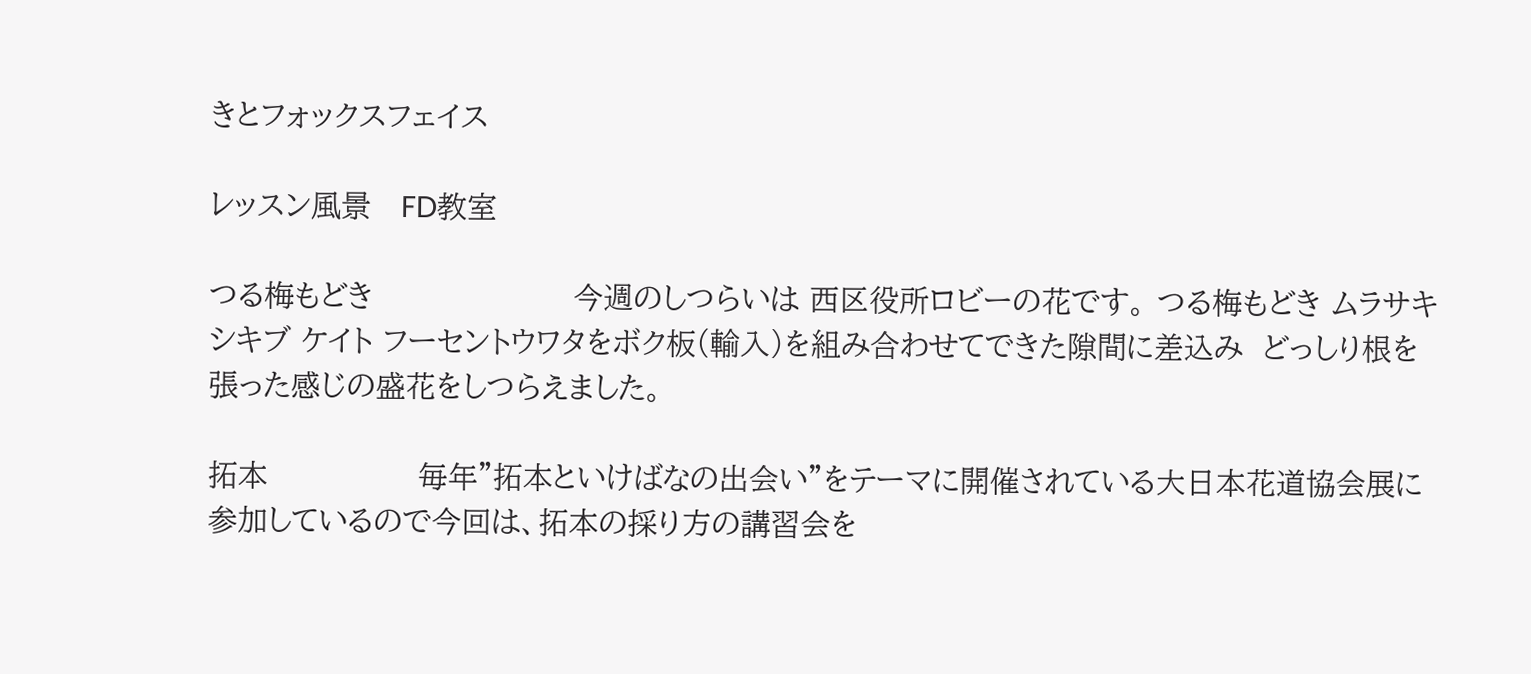きとフォックスフェイス

レッスン風景   FD教室

つる梅もどき                    今週のしつらいは 西区役所ロビーの花です。 つる梅もどき ムラサキシキブ ケイト フーセントウワタをボク板(輸入)を組み合わせてできた隙間に差込み  どっしり根を張った感じの盛花をしつらえました。

拓本               毎年”拓本といけばなの出会い”をテーマに開催されている大日本花道協会展に参加しているので今回は、拓本の採り方の講習会を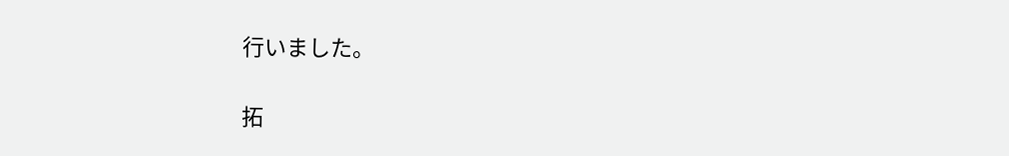行いました。

拓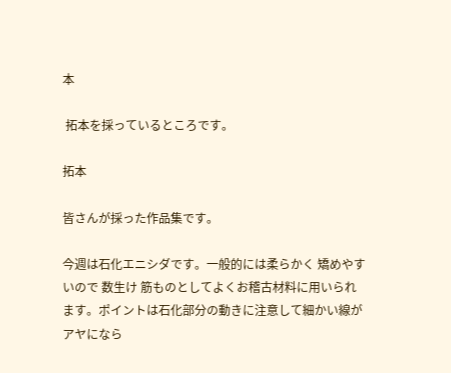本

 拓本を採っているところです。

拓本

皆さんが採った作品集です。

今週は石化エニシダです。一般的には柔らかく 矯めやすいので 数生け 筋ものとしてよくお稽古材料に用いられます。ポイントは石化部分の動きに注意して細かい線がアヤになら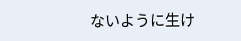ないように生け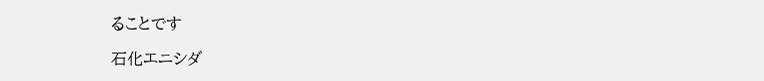ることです

石化エニシダ